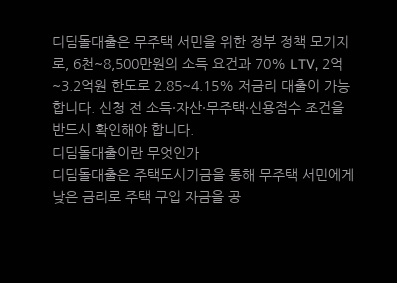디딤돌대출은 무주택 서민을 위한 정부 정책 모기지로, 6천~8,500만원의 소득 요건과 70% LTV, 2억~3.2억원 한도로 2.85~4.15% 저금리 대출이 가능합니다. 신청 전 소득·자산·무주택·신용점수 조건을 반드시 확인해야 합니다.
디딤돌대출이란 무엇인가
디딤돌대출은 주택도시기금을 통해 무주택 서민에게 낮은 금리로 주택 구입 자금을 공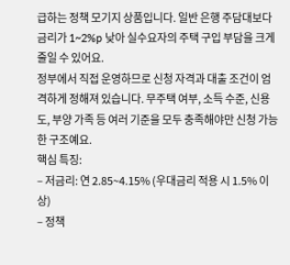급하는 정책 모기지 상품입니다. 일반 은행 주담대보다 금리가 1~2%p 낮아 실수요자의 주택 구입 부담을 크게 줄일 수 있어요.
정부에서 직접 운영하므로 신청 자격과 대출 조건이 엄격하게 정해져 있습니다. 무주택 여부, 소득 수준, 신용도, 부양 가족 등 여러 기준을 모두 충족해야만 신청 가능한 구조예요.
핵심 특징:
– 저금리: 연 2.85~4.15% (우대금리 적용 시 1.5% 이상)
– 정책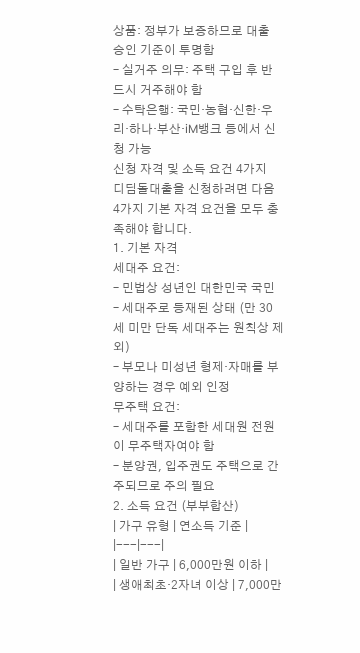상품: 정부가 보증하므로 대출 승인 기준이 투명함
– 실거주 의무: 주택 구입 후 반드시 거주해야 함
– 수탁은행: 국민·농협·신한·우리·하나·부산·iM뱅크 등에서 신청 가능
신청 자격 및 소득 요건 4가지
디딤돌대출을 신청하려면 다음 4가지 기본 자격 요건을 모두 충족해야 합니다.
1. 기본 자격
세대주 요건:
– 민법상 성년인 대한민국 국민
– 세대주로 등재된 상태 (만 30세 미만 단독 세대주는 원칙상 제외)
– 부모나 미성년 형제·자매를 부양하는 경우 예외 인정
무주택 요건:
– 세대주를 포함한 세대원 전원이 무주택자여야 함
– 분양권, 입주권도 주택으로 간주되므로 주의 필요
2. 소득 요건 (부부합산)
| 가구 유형 | 연소득 기준 |
|---|---|
| 일반 가구 | 6,000만원 이하 |
| 생애최초·2자녀 이상 | 7,000만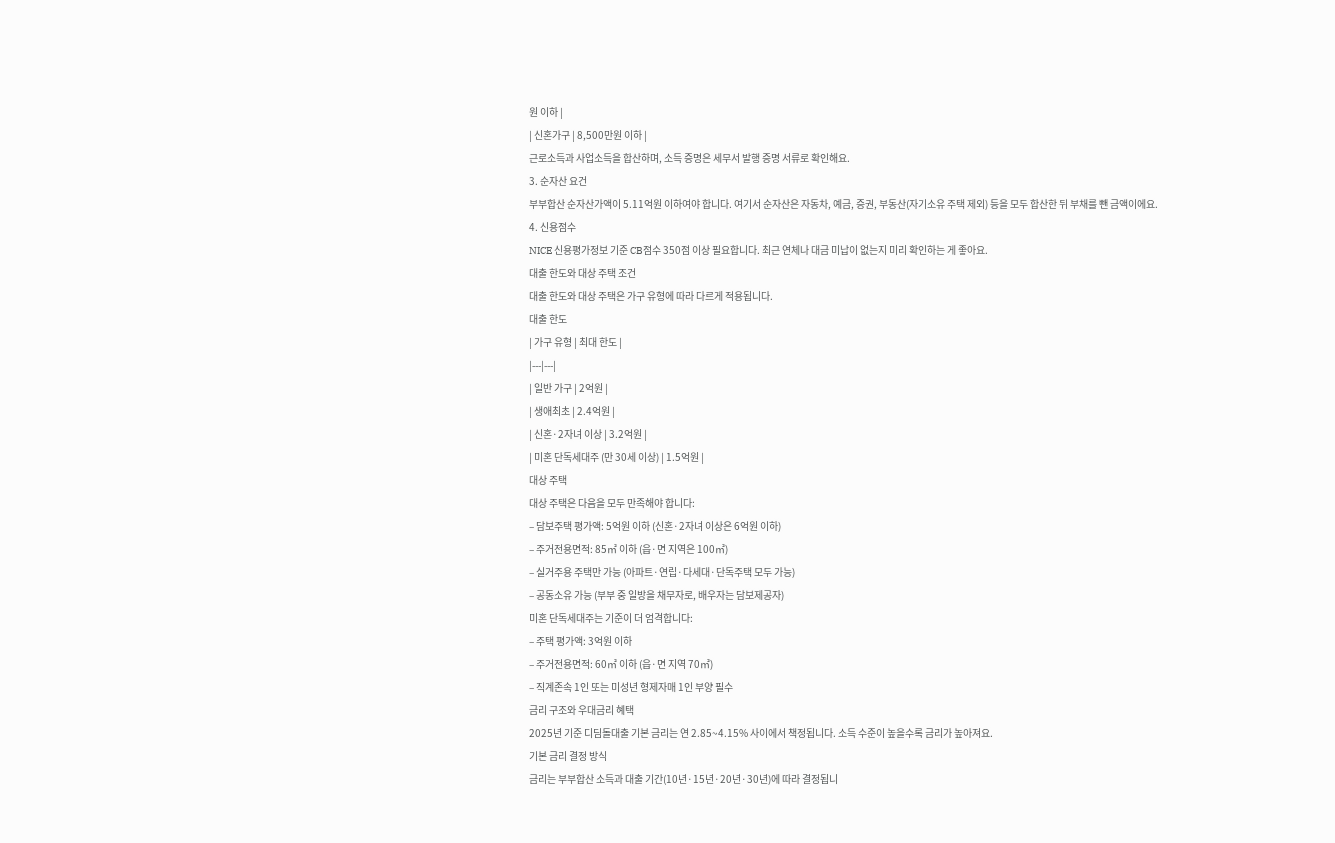원 이하 |
| 신혼가구 | 8,500만원 이하 |
근로소득과 사업소득을 합산하며, 소득 증명은 세무서 발행 증명 서류로 확인해요.
3. 순자산 요건
부부합산 순자산가액이 5.11억원 이하여야 합니다. 여기서 순자산은 자동차, 예금, 증권, 부동산(자기소유 주택 제외) 등을 모두 합산한 뒤 부채를 뺀 금액이에요.
4. 신용점수
NICE 신용평가정보 기준 CB점수 350점 이상 필요합니다. 최근 연체나 대금 미납이 없는지 미리 확인하는 게 좋아요.
대출 한도와 대상 주택 조건
대출 한도와 대상 주택은 가구 유형에 따라 다르게 적용됩니다.
대출 한도
| 가구 유형 | 최대 한도 |
|---|---|
| 일반 가구 | 2억원 |
| 생애최초 | 2.4억원 |
| 신혼·2자녀 이상 | 3.2억원 |
| 미혼 단독세대주 (만 30세 이상) | 1.5억원 |
대상 주택
대상 주택은 다음을 모두 만족해야 합니다:
– 담보주택 평가액: 5억원 이하 (신혼·2자녀 이상은 6억원 이하)
– 주거전용면적: 85㎡ 이하 (읍·면 지역은 100㎡)
– 실거주용 주택만 가능 (아파트·연립·다세대·단독주택 모두 가능)
– 공동소유 가능 (부부 중 일방을 채무자로, 배우자는 담보제공자)
미혼 단독세대주는 기준이 더 엄격합니다:
– 주택 평가액: 3억원 이하
– 주거전용면적: 60㎡ 이하 (읍·면 지역 70㎡)
– 직계존속 1인 또는 미성년 형제자매 1인 부양 필수
금리 구조와 우대금리 혜택
2025년 기준 디딤돌대출 기본 금리는 연 2.85~4.15% 사이에서 책정됩니다. 소득 수준이 높을수록 금리가 높아져요.
기본 금리 결정 방식
금리는 부부합산 소득과 대출 기간(10년·15년·20년·30년)에 따라 결정됩니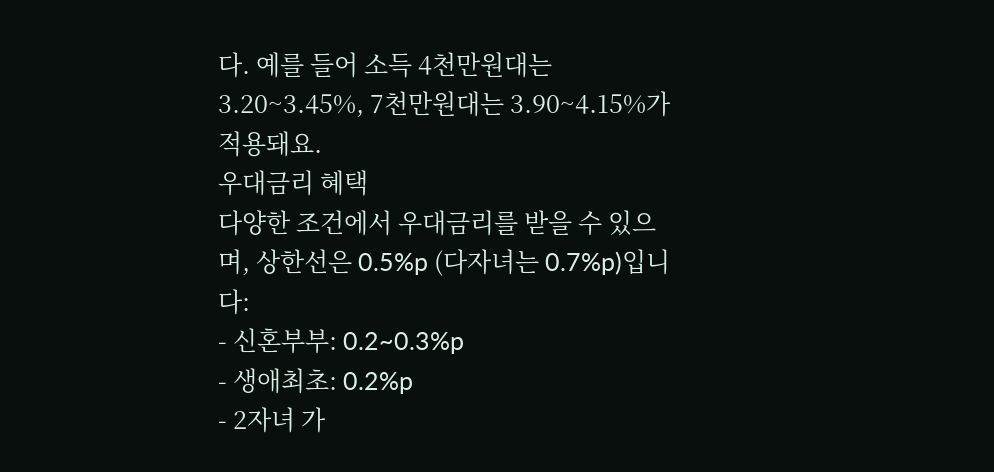다. 예를 들어 소득 4천만원대는 3.20~3.45%, 7천만원대는 3.90~4.15%가 적용돼요.
우대금리 혜택
다양한 조건에서 우대금리를 받을 수 있으며, 상한선은 0.5%p (다자녀는 0.7%p)입니다:
- 신혼부부: 0.2~0.3%p
- 생애최초: 0.2%p
- 2자녀 가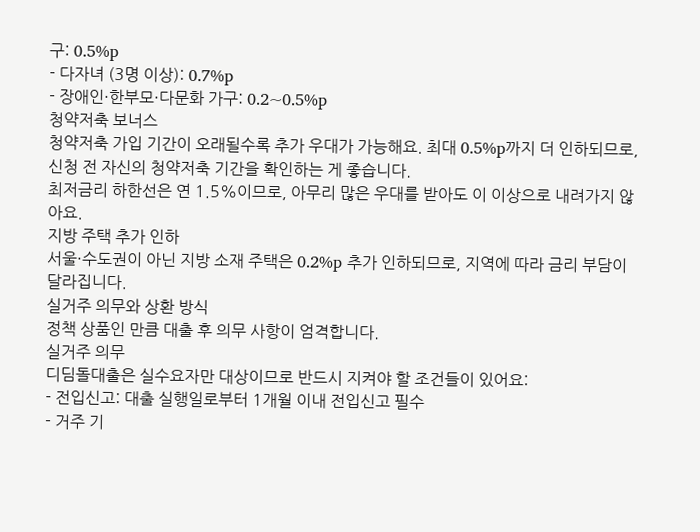구: 0.5%p
- 다자녀 (3명 이상): 0.7%p
- 장애인·한부모·다문화 가구: 0.2~0.5%p
청약저축 보너스
청약저축 가입 기간이 오래될수록 추가 우대가 가능해요. 최대 0.5%p까지 더 인하되므로, 신청 전 자신의 청약저축 기간을 확인하는 게 좋습니다.
최저금리 하한선은 연 1.5%이므로, 아무리 많은 우대를 받아도 이 이상으로 내려가지 않아요.
지방 주택 추가 인하
서울·수도권이 아닌 지방 소재 주택은 0.2%p 추가 인하되므로, 지역에 따라 금리 부담이 달라집니다.
실거주 의무와 상환 방식
정책 상품인 만큼 대출 후 의무 사항이 엄격합니다.
실거주 의무
디딤돌대출은 실수요자만 대상이므로 반드시 지켜야 할 조건들이 있어요:
- 전입신고: 대출 실행일로부터 1개월 이내 전입신고 필수
- 거주 기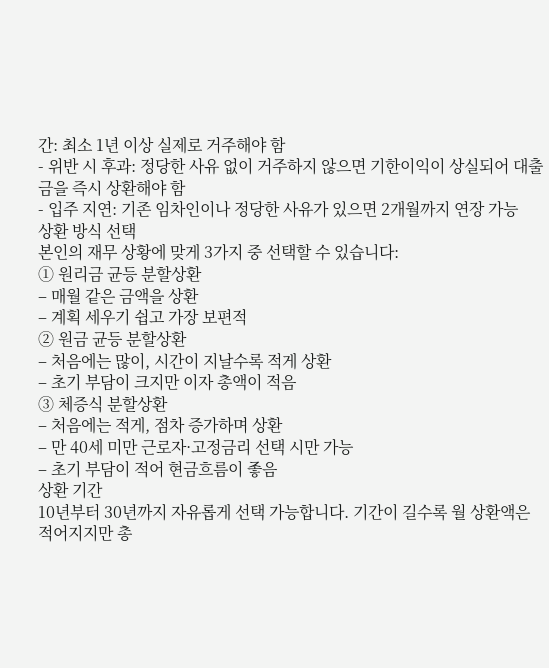간: 최소 1년 이상 실제로 거주해야 함
- 위반 시 후과: 정당한 사유 없이 거주하지 않으면 기한이익이 상실되어 대출금을 즉시 상환해야 함
- 입주 지연: 기존 임차인이나 정당한 사유가 있으면 2개월까지 연장 가능
상환 방식 선택
본인의 재무 상황에 맞게 3가지 중 선택할 수 있습니다:
① 원리금 균등 분할상환
– 매월 같은 금액을 상환
– 계획 세우기 쉽고 가장 보편적
② 원금 균등 분할상환
– 처음에는 많이, 시간이 지날수록 적게 상환
– 초기 부담이 크지만 이자 총액이 적음
③ 체증식 분할상환
– 처음에는 적게, 점차 증가하며 상환
– 만 40세 미만 근로자·고정금리 선택 시만 가능
– 초기 부담이 적어 현금흐름이 좋음
상환 기간
10년부터 30년까지 자유롭게 선택 가능합니다. 기간이 길수록 월 상환액은 적어지지만 총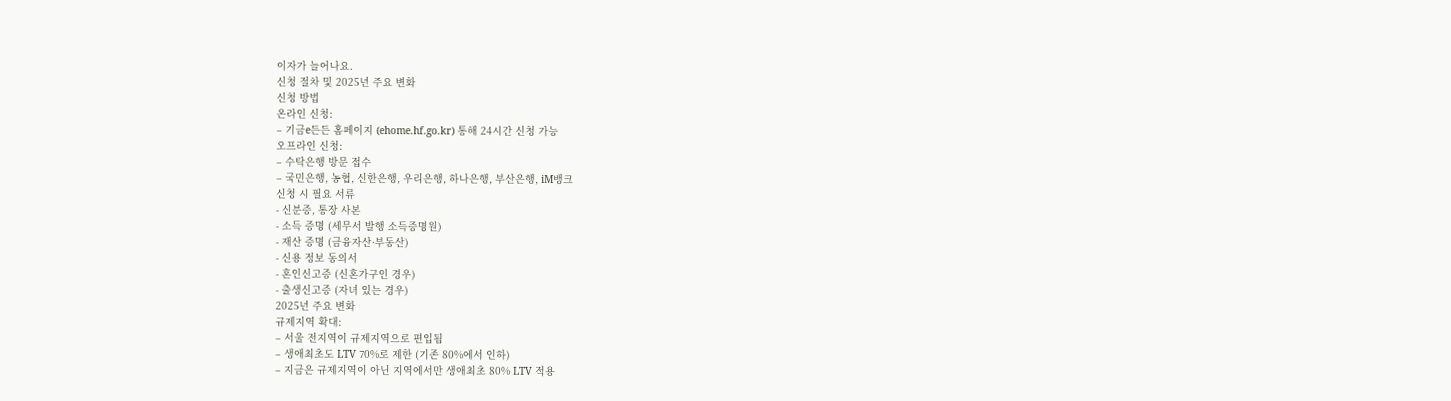이자가 늘어나요.
신청 절차 및 2025년 주요 변화
신청 방법
온라인 신청:
– 기금e든든 홈페이지 (ehome.hf.go.kr) 통해 24시간 신청 가능
오프라인 신청:
– 수탁은행 방문 접수
– 국민은행, 농협, 신한은행, 우리은행, 하나은행, 부산은행, iM뱅크
신청 시 필요 서류
- 신분증, 통장 사본
- 소득 증명 (세무서 발행 소득증명원)
- 재산 증명 (금융자산·부동산)
- 신용 정보 동의서
- 혼인신고증 (신혼가구인 경우)
- 출생신고증 (자녀 있는 경우)
2025년 주요 변화
규제지역 확대:
– 서울 전지역이 규제지역으로 편입됨
– 생애최초도 LTV 70%로 제한 (기존 80%에서 인하)
– 지금은 규제지역이 아닌 지역에서만 생애최초 80% LTV 적용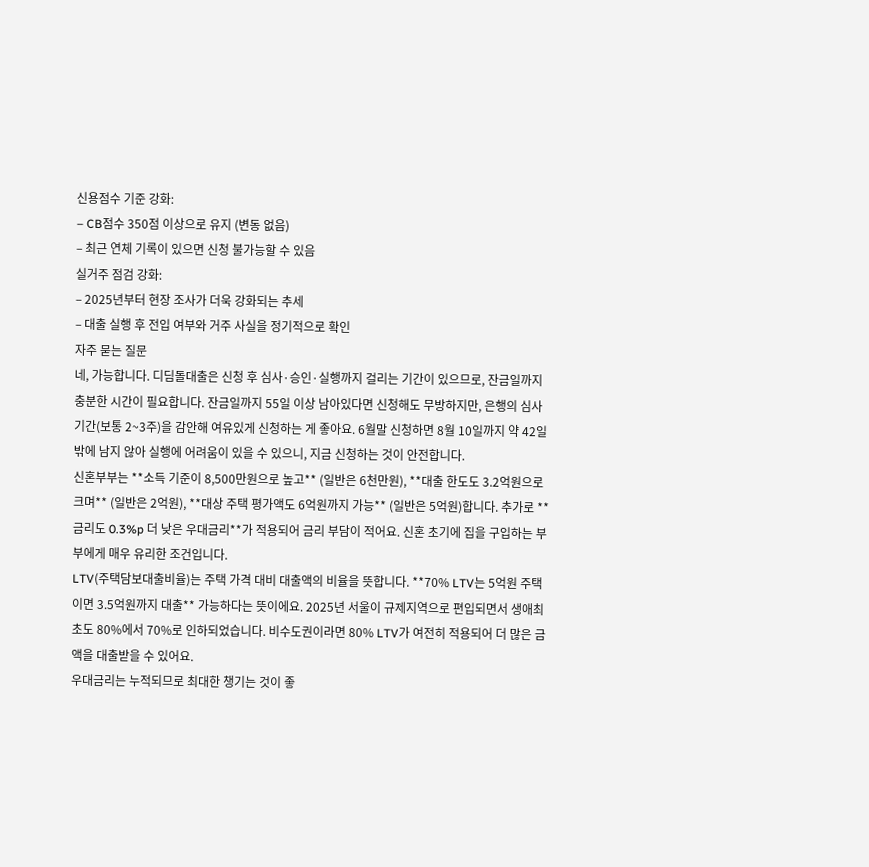신용점수 기준 강화:
– CB점수 350점 이상으로 유지 (변동 없음)
– 최근 연체 기록이 있으면 신청 불가능할 수 있음
실거주 점검 강화:
– 2025년부터 현장 조사가 더욱 강화되는 추세
– 대출 실행 후 전입 여부와 거주 사실을 정기적으로 확인
자주 묻는 질문
네, 가능합니다. 디딤돌대출은 신청 후 심사·승인·실행까지 걸리는 기간이 있으므로, 잔금일까지 충분한 시간이 필요합니다. 잔금일까지 55일 이상 남아있다면 신청해도 무방하지만, 은행의 심사 기간(보통 2~3주)을 감안해 여유있게 신청하는 게 좋아요. 6월말 신청하면 8월 10일까지 약 42일밖에 남지 않아 실행에 어려움이 있을 수 있으니, 지금 신청하는 것이 안전합니다.
신혼부부는 **소득 기준이 8,500만원으로 높고** (일반은 6천만원), **대출 한도도 3.2억원으로 크며** (일반은 2억원), **대상 주택 평가액도 6억원까지 가능** (일반은 5억원)합니다. 추가로 **금리도 0.3%p 더 낮은 우대금리**가 적용되어 금리 부담이 적어요. 신혼 초기에 집을 구입하는 부부에게 매우 유리한 조건입니다.
LTV(주택담보대출비율)는 주택 가격 대비 대출액의 비율을 뜻합니다. **70% LTV는 5억원 주택이면 3.5억원까지 대출** 가능하다는 뜻이에요. 2025년 서울이 규제지역으로 편입되면서 생애최초도 80%에서 70%로 인하되었습니다. 비수도권이라면 80% LTV가 여전히 적용되어 더 많은 금액을 대출받을 수 있어요.
우대금리는 누적되므로 최대한 챙기는 것이 좋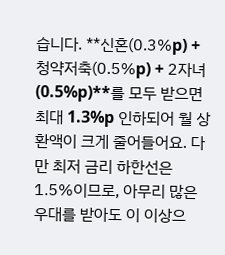습니다. **신혼(0.3%p) + 청약저축(0.5%p) + 2자녀(0.5%p)**를 모두 받으면 최대 1.3%p 인하되어 월 상환액이 크게 줄어들어요. 다만 최저 금리 하한선은 1.5%이므로, 아무리 많은 우대를 받아도 이 이상으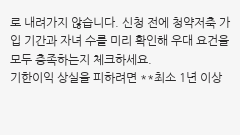로 내려가지 않습니다. 신청 전에 청약저축 가입 기간과 자녀 수를 미리 확인해 우대 요건을 모두 충족하는지 체크하세요.
기한이익 상실을 피하려면 **최소 1년 이상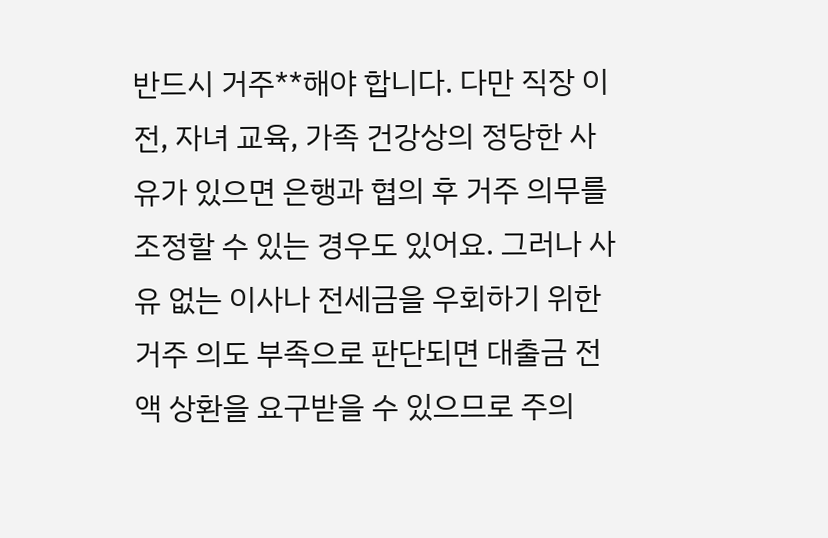반드시 거주**해야 합니다. 다만 직장 이전, 자녀 교육, 가족 건강상의 정당한 사유가 있으면 은행과 협의 후 거주 의무를 조정할 수 있는 경우도 있어요. 그러나 사유 없는 이사나 전세금을 우회하기 위한 거주 의도 부족으로 판단되면 대출금 전액 상환을 요구받을 수 있으므로 주의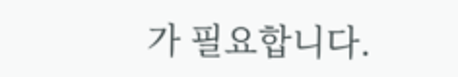가 필요합니다.